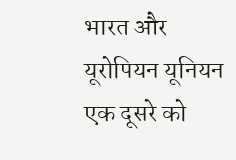भारत और यूरोपियन यूनियन एक दूसरे को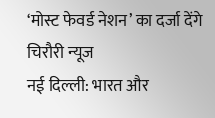‘मोस्ट फेवर्ड नेशन’ का दर्जा देंगे
चिरौरी न्यूज
नई दिल्ली: भारत और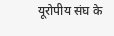यूरोपीय संघ के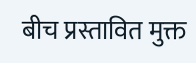बीच प्रस्तावित मुक्त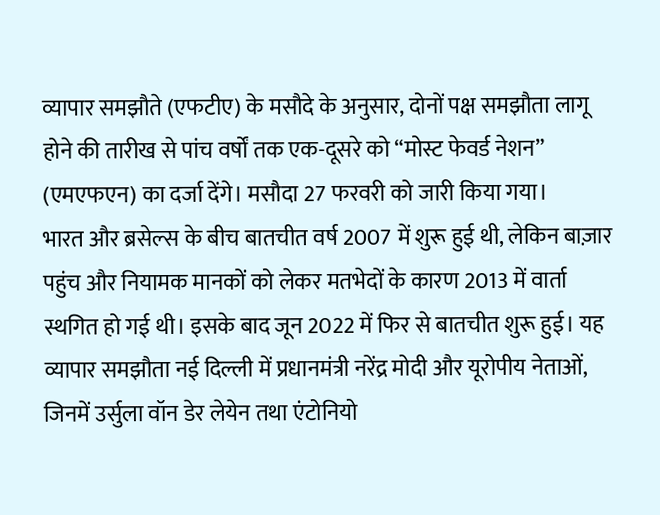व्यापार समझौते (एफटीए) के मसौदे के अनुसार, दोनों पक्ष समझौता लागू होने की तारीख से पांच वर्षों तक एक-दूसरे को “मोस्ट फेवर्ड नेशन” (एमएफएन) का दर्जा देंगे। मसौदा 27 फरवरी को जारी किया गया।
भारत और ब्रसेल्स के बीच बातचीत वर्ष 2007 में शुरू हुई थी, लेकिन बाज़ार पहुंच और नियामक मानकों को लेकर मतभेदों के कारण 2013 में वार्ता स्थगित हो गई थी। इसके बाद जून 2022 में फिर से बातचीत शुरू हुई। यह व्यापार समझौता नई दिल्ली में प्रधानमंत्री नरेंद्र मोदी और यूरोपीय नेताओं, जिनमें उर्सुला वॉन डेर लेयेन तथा एंटोनियो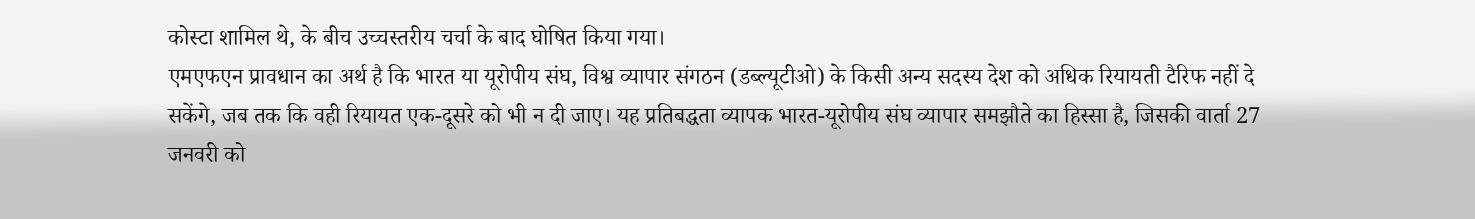कोस्टा शामिल थे, के बीच उच्चस्तरीय चर्चा के बाद घोषित किया गया।
एमएफएन प्रावधान का अर्थ है कि भारत या यूरोपीय संघ, विश्व व्यापार संगठन (डब्ल्यूटीओ) के किसी अन्य सदस्य देश को अधिक रियायती टैरिफ नहीं दे सकेंगे, जब तक कि वही रियायत एक-दूसरे को भी न दी जाए। यह प्रतिबद्धता व्यापक भारत-यूरोपीय संघ व्यापार समझौते का हिस्सा है, जिसकी वार्ता 27 जनवरी को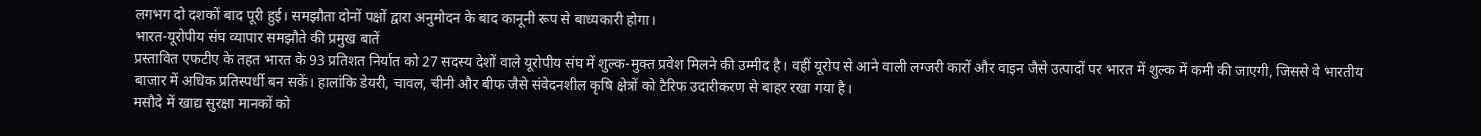लगभग दो दशकों बाद पूरी हुई। समझौता दोनों पक्षों द्वारा अनुमोदन के बाद कानूनी रूप से बाध्यकारी होगा।
भारत-यूरोपीय संघ व्यापार समझौते की प्रमुख बातें
प्रस्तावित एफटीए के तहत भारत के 93 प्रतिशत निर्यात को 27 सदस्य देशों वाले यूरोपीय संघ में शुल्क-मुक्त प्रवेश मिलने की उम्मीद है। वहीं यूरोप से आने वाली लग्जरी कारों और वाइन जैसे उत्पादों पर भारत में शुल्क में कमी की जाएगी, जिससे वे भारतीय बाजार में अधिक प्रतिस्पर्धी बन सकें। हालांकि डेयरी, चावल, चीनी और बीफ जैसे संवेदनशील कृषि क्षेत्रों को टैरिफ उदारीकरण से बाहर रखा गया है।
मसौदे में खाद्य सुरक्षा मानकों को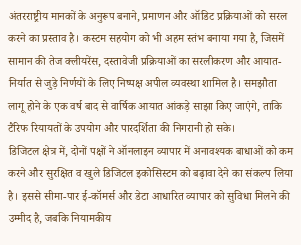अंतरराष्ट्रीय मानकों के अनुरूप बनाने, प्रमाणन और ऑडिट प्रक्रियाओं को सरल करने का प्रस्ताव है। कस्टम सहयोग को भी अहम स्तंभ बनाया गया है, जिसमें सामान की तेज क्लीयरेंस, दस्तावेजी प्रक्रियाओं का सरलीकरण और आयात-निर्यात से जुड़े निर्णयों के लिए निष्पक्ष अपील व्यवस्था शामिल है। समझौता लागू होने के एक वर्ष बाद से वार्षिक आयात आंकड़े साझा किए जाएंगे, ताकि टैरिफ रियायतों के उपयोग और पारदर्शिता की निगरानी हो सके।
डिजिटल क्षेत्र में, दोनों पक्षों ने ऑनलाइन व्यापार में अनावश्यक बाधाओं को कम करने और सुरक्षित व खुले डिजिटल इकोसिस्टम को बढ़ावा देने का संकल्प लिया है। इससे सीमा-पार ई-कॉमर्स और डेटा आधारित व्यापार को सुविधा मिलने की उम्मीद है, जबकि नियामकीय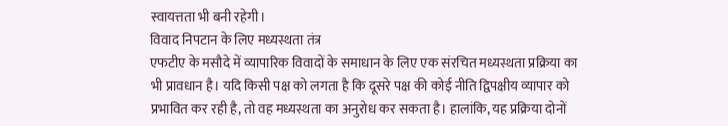स्वायत्तता भी बनी रहेगी।
विवाद निपटान के लिए मध्यस्थता तंत्र
एफटीए के मसौदे में व्यापारिक विवादों के समाधान के लिए एक संरचित मध्यस्थता प्रक्रिया का भी प्रावधान है। यदि किसी पक्ष को लगता है कि दूसरे पक्ष की कोई नीति द्विपक्षीय व्यापार को प्रभावित कर रही है, तो वह मध्यस्थता का अनुरोध कर सकता है। हालांकि, यह प्रक्रिया दोनों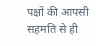पक्षों की आपसी सहमति से ही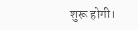शुरू होगी।